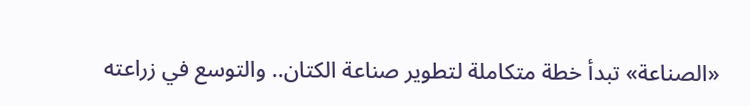«الصناعة» تبدأ خطة متكاملة لتطوير صناعة الكتان.. والتوسع في زراعته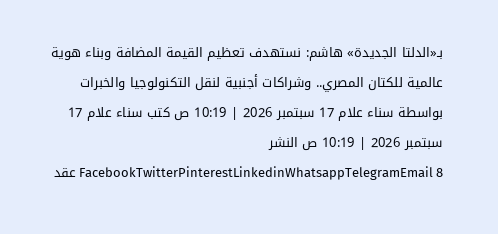بـ«الدلتا الجديدة» هاشم: نستهدف تعظيم القيمة المضافة وبناء هوية عالمية للكتان المصري.. وشراكات أجنبية لنقل التكنولوجيا والخبرات بواسطة سناء علام 17 سبتمبر 2026 | 10:19 ص كتب سناء علام 17 سبتمبر 2026 | 10:19 ص النشر FacebookTwitterPinterestLinkedinWhatsappTelegramEmail 8 عقد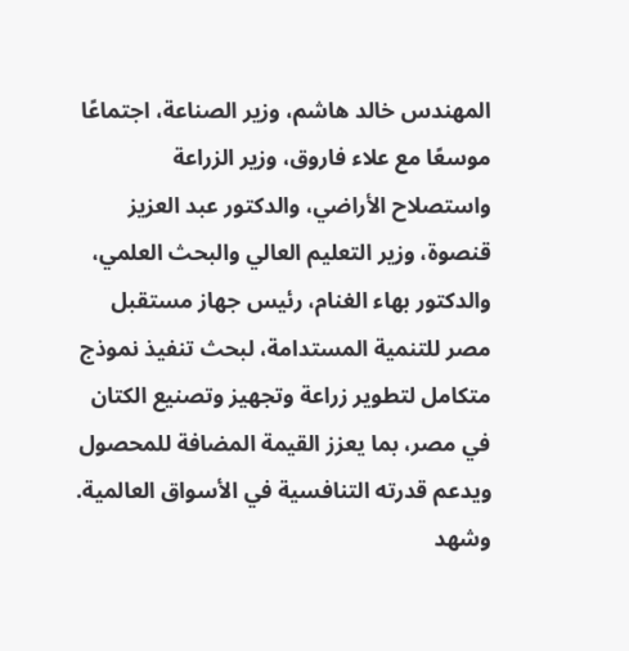المهندس خالد هاشم، وزير الصناعة، اجتماعًا موسعًا مع علاء فاروق، وزير الزراعة واستصلاح الأراضي، والدكتور عبد العزيز قنصوة، وزير التعليم العالي والبحث العلمي، والدكتور بهاء الغنام، رئيس جهاز مستقبل مصر للتنمية المستدامة، لبحث تنفيذ نموذج متكامل لتطوير زراعة وتجهيز وتصنيع الكتان في مصر، بما يعزز القيمة المضافة للمحصول ويدعم قدرته التنافسية في الأسواق العالمية. وشهد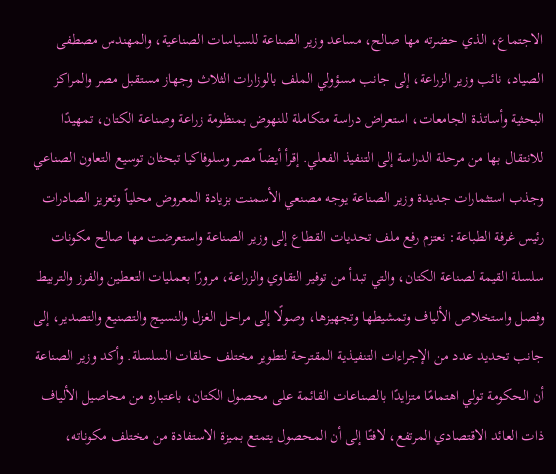الاجتماع، الذي حضرته مها صالح، مساعد وزير الصناعة للسياسات الصناعية، والمهندس مصطفى الصياد، نائب وزير الزراعة، إلى جانب مسؤولي الملف بالوزارات الثلاث وجهاز مستقبل مصر والمراكز البحثية وأساتذة الجامعات، استعراض دراسة متكاملة للنهوض بمنظومة زراعة وصناعة الكتان، تمهيدًا للانتقال بها من مرحلة الدراسة إلى التنفيذ الفعلي. إقرأ أيضاً مصر وسلوفاكيا تبحثان توسيع التعاون الصناعي وجذب استثمارات جديدة وزير الصناعة يوجه مصنعي الأسمنت بزيادة المعروض محلياً وتعزيز الصادرات رئيس غرفة الطباعة: نعتزم رفع ملف تحديات القطاع إلى وزير الصناعة واستعرضت مها صالح مكونات سلسلة القيمة لصناعة الكتان، والتي تبدأ من توفير التقاوي والزراعة، مرورًا بعمليات التعطين والفرز والتربيط وفصل واستخلاص الألياف وتمشيطها وتجهيزها، وصولًا إلى مراحل الغزل والنسيج والتصنيع والتصدير، إلى جانب تحديد عدد من الإجراءات التنفيذية المقترحة لتطوير مختلف حلقات السلسلة. وأكد وزير الصناعة أن الحكومة تولي اهتمامًا متزايدًا بالصناعات القائمة على محصول الكتان، باعتباره من محاصيل الألياف ذات العائد الاقتصادي المرتفع، لافتًا إلى أن المحصول يتمتع بميزة الاستفادة من مختلف مكوناته،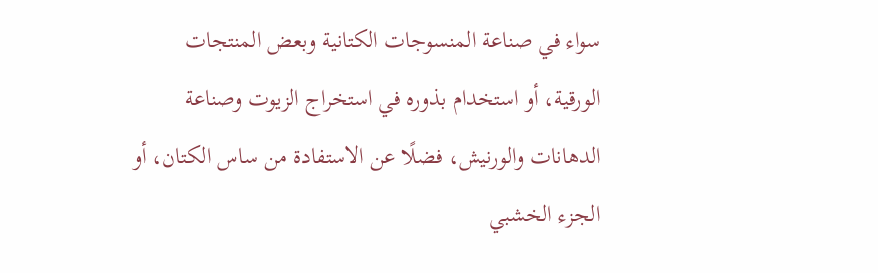سواء في صناعة المنسوجات الكتانية وبعض المنتجات الورقية، أو استخدام بذوره في استخراج الزيوت وصناعة الدهانات والورنيش، فضلًا عن الاستفادة من ساس الكتان، أو الجزء الخشبي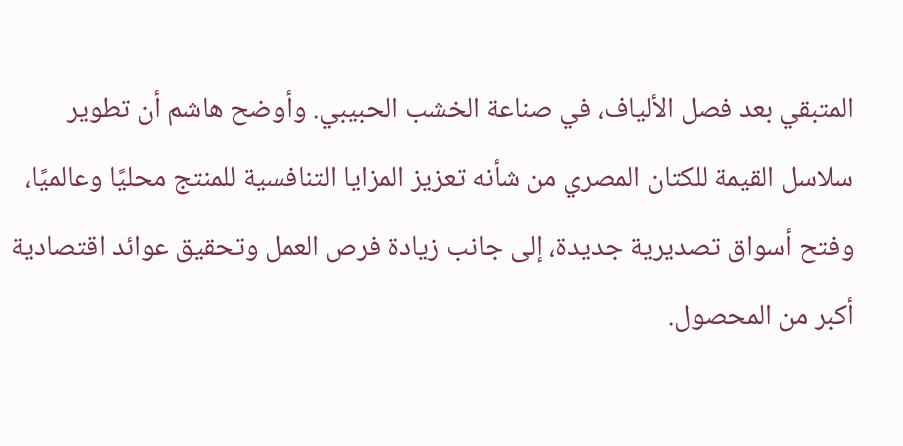المتبقي بعد فصل الألياف، في صناعة الخشب الحبيبي. وأوضح هاشم أن تطوير سلاسل القيمة للكتان المصري من شأنه تعزيز المزايا التنافسية للمنتج محليًا وعالميًا، وفتح أسواق تصديرية جديدة، إلى جانب زيادة فرص العمل وتحقيق عوائد اقتصادية أكبر من المحصول.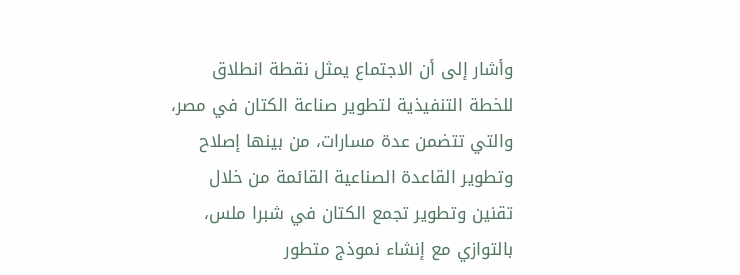وأشار إلى أن الاجتماع يمثل نقطة انطلاق للخطة التنفيذية لتطوير صناعة الكتان في مصر، والتي تتضمن عدة مسارات، من بينها إصلاح وتطوير القاعدة الصناعية القائمة من خلال تقنين وتطوير تجمع الكتان في شبرا ملس، بالتوازي مع إنشاء نموذج متطور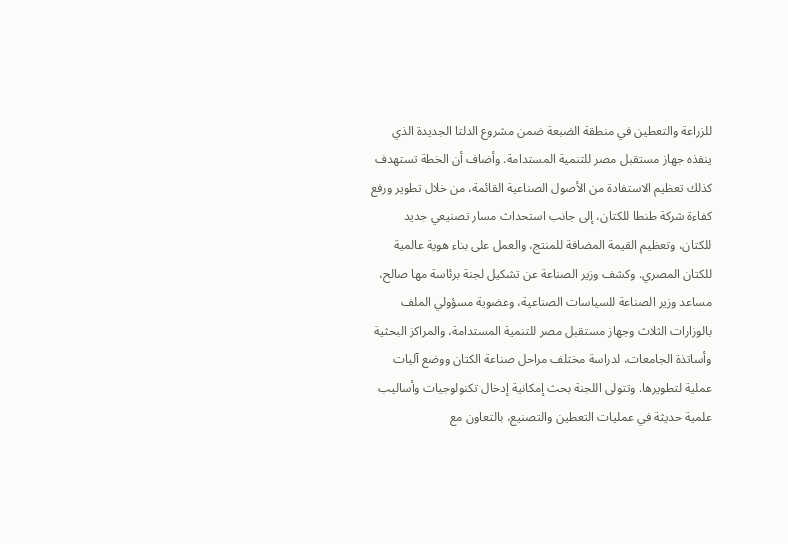للزراعة والتعطين في منطقة الضبعة ضمن مشروع الدلتا الجديدة الذي ينفذه جهاز مستقبل مصر للتنمية المستدامة. وأضاف أن الخطة تستهدف كذلك تعظيم الاستفادة من الأصول الصناعية القائمة، من خلال تطوير ورفع كفاءة شركة طنطا للكتان، إلى جانب استحداث مسار تصنيعي جديد للكتان، وتعظيم القيمة المضافة للمنتج، والعمل على بناء هوية عالمية للكتان المصري. وكشف وزير الصناعة عن تشكيل لجنة برئاسة مها صالح، مساعد وزير الصناعة للسياسات الصناعية، وعضوية مسؤولي الملف بالوزارات الثلاث وجهاز مستقبل مصر للتنمية المستدامة، والمراكز البحثية وأساتذة الجامعات، لدراسة مختلف مراحل صناعة الكتان ووضع آليات عملية لتطويرها. وتتولى اللجنة بحث إمكانية إدخال تكنولوجيات وأساليب علمية حديثة في عمليات التعطين والتصنيع، بالتعاون مع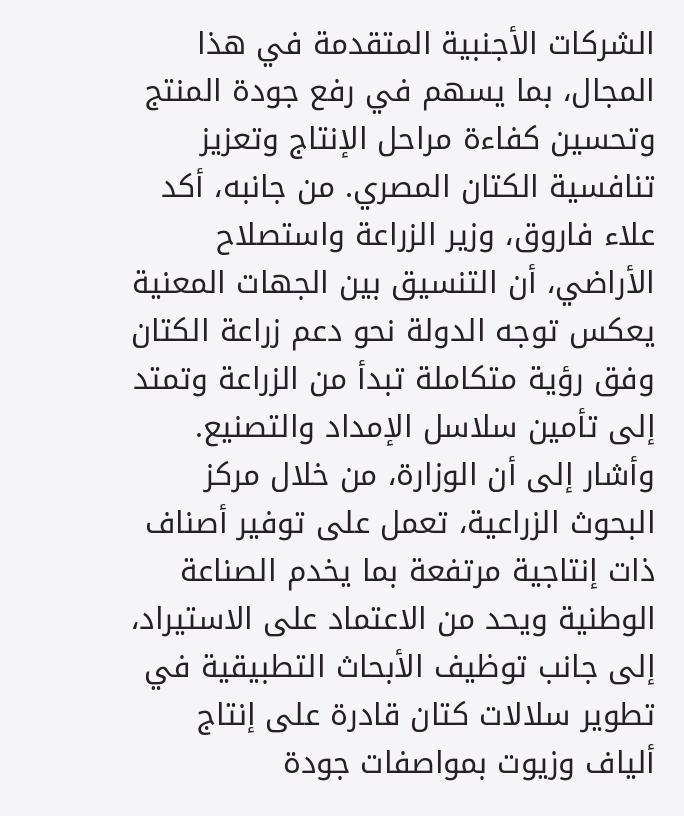الشركات الأجنبية المتقدمة في هذا المجال، بما يسهم في رفع جودة المنتج وتحسين كفاءة مراحل الإنتاج وتعزيز تنافسية الكتان المصري. من جانبه، أكد علاء فاروق، وزير الزراعة واستصلاح الأراضي، أن التنسيق بين الجهات المعنية يعكس توجه الدولة نحو دعم زراعة الكتان وفق رؤية متكاملة تبدأ من الزراعة وتمتد إلى تأمين سلاسل الإمداد والتصنيع. وأشار إلى أن الوزارة، من خلال مركز البحوث الزراعية، تعمل على توفير أصناف ذات إنتاجية مرتفعة بما يخدم الصناعة الوطنية ويحد من الاعتماد على الاستيراد، إلى جانب توظيف الأبحاث التطبيقية في تطوير سلالات كتان قادرة على إنتاج ألياف وزيوت بمواصفات جودة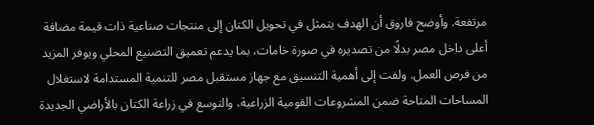مرتفعة. وأوضح فاروق أن الهدف يتمثل في تحويل الكتان إلى منتجات صناعية ذات قيمة مضافة أعلى داخل مصر بدلًا من تصديره في صورة خامات، بما يدعم تعميق التصنيع المحلي ويوفر المزيد من فرص العمل. ولفت إلى أهمية التنسيق مع جهاز مستقبل مصر للتنمية المستدامة لاستغلال المساحات المتاحة ضمن المشروعات القومية الزراعية، والتوسع في زراعة الكتان بالأراضي الجديدة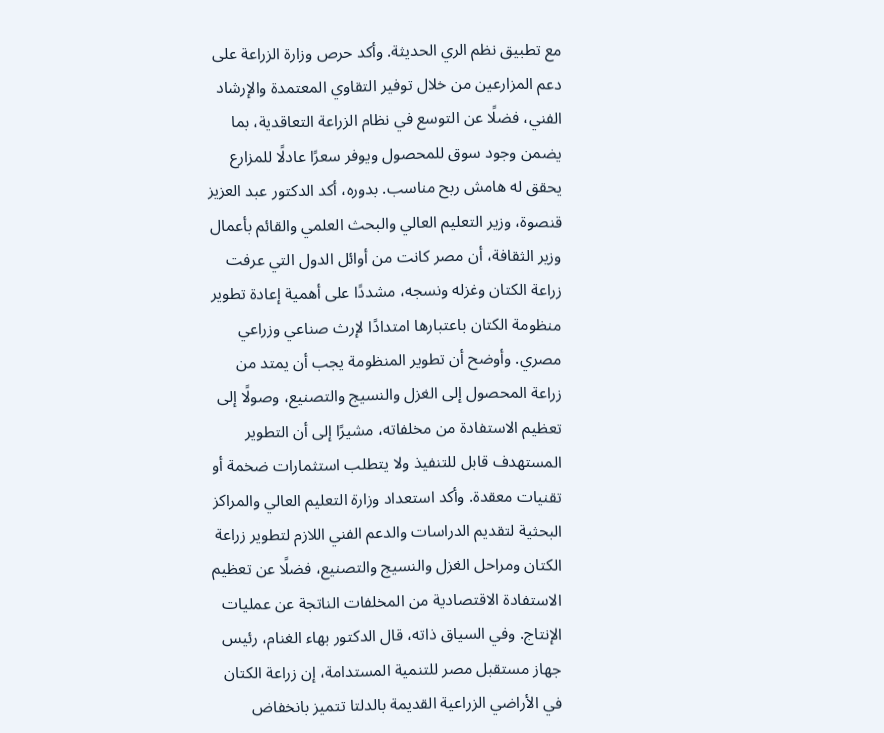مع تطبيق نظم الري الحديثة. وأكد حرص وزارة الزراعة على دعم المزارعين من خلال توفير التقاوي المعتمدة والإرشاد الفني، فضلًا عن التوسع في نظام الزراعة التعاقدية، بما يضمن وجود سوق للمحصول ويوفر سعرًا عادلًا للمزارع يحقق له هامش ربح مناسب. بدوره، أكد الدكتور عبد العزيز قنصوة، وزير التعليم العالي والبحث العلمي والقائم بأعمال وزير الثقافة، أن مصر كانت من أوائل الدول التي عرفت زراعة الكتان وغزله ونسجه، مشددًا على أهمية إعادة تطوير منظومة الكتان باعتبارها امتدادًا لإرث صناعي وزراعي مصري. وأوضح أن تطوير المنظومة يجب أن يمتد من زراعة المحصول إلى الغزل والنسيج والتصنيع، وصولًا إلى تعظيم الاستفادة من مخلفاته، مشيرًا إلى أن التطوير المستهدف قابل للتنفيذ ولا يتطلب استثمارات ضخمة أو تقنيات معقدة. وأكد استعداد وزارة التعليم العالي والمراكز البحثية لتقديم الدراسات والدعم الفني اللازم لتطوير زراعة الكتان ومراحل الغزل والنسيج والتصنيع، فضلًا عن تعظيم الاستفادة الاقتصادية من المخلفات الناتجة عن عمليات الإنتاج. وفي السياق ذاته، قال الدكتور بهاء الغنام، رئيس جهاز مستقبل مصر للتنمية المستدامة، إن زراعة الكتان في الأراضي الزراعية القديمة بالدلتا تتميز بانخفاض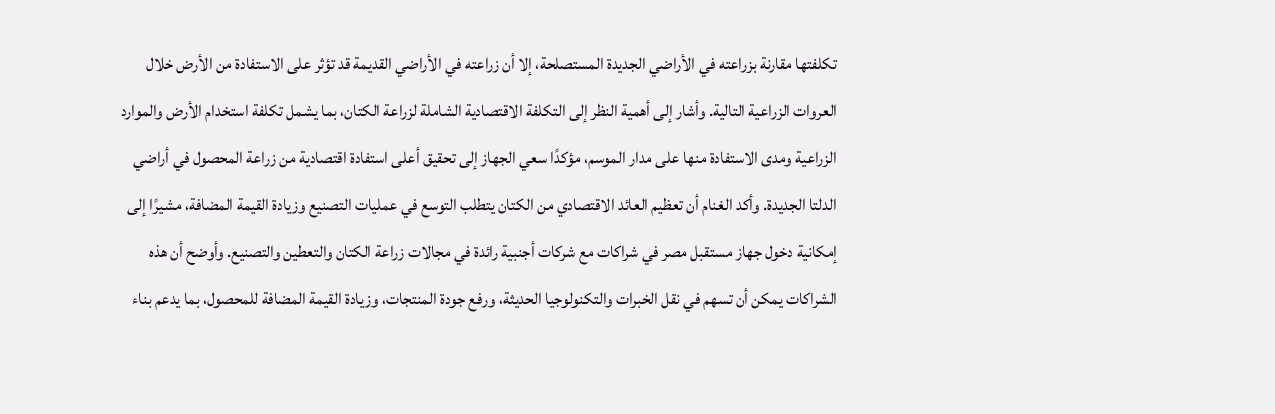تكلفتها مقارنة بزراعته في الأراضي الجديدة المستصلحة، إلا أن زراعته في الأراضي القديمة قد تؤثر على الاستفادة من الأرض خلال العروات الزراعية التالية. وأشار إلى أهمية النظر إلى التكلفة الاقتصادية الشاملة لزراعة الكتان، بما يشمل تكلفة استخدام الأرض والموارد الزراعية ومدى الاستفادة منها على مدار الموسم، مؤكدًا سعي الجهاز إلى تحقيق أعلى استفادة اقتصادية من زراعة المحصول في أراضي الدلتا الجديدة. وأكد الغنام أن تعظيم العائد الاقتصادي من الكتان يتطلب التوسع في عمليات التصنيع وزيادة القيمة المضافة، مشيرًا إلى إمكانية دخول جهاز مستقبل مصر في شراكات مع شركات أجنبية رائدة في مجالات زراعة الكتان والتعطين والتصنيع. وأوضح أن هذه الشراكات يمكن أن تسهم في نقل الخبرات والتكنولوجيا الحديثة، ورفع جودة المنتجات، وزيادة القيمة المضافة للمحصول، بما يدعم بناء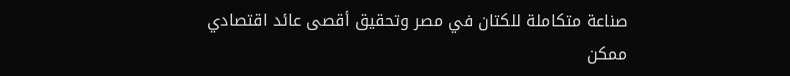صناعة متكاملة للكتان في مصر وتحقيق أقصى عائد اقتصادي ممكن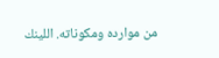من موارده ومكوناته. اللينك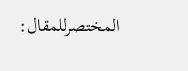المختصرللمقال: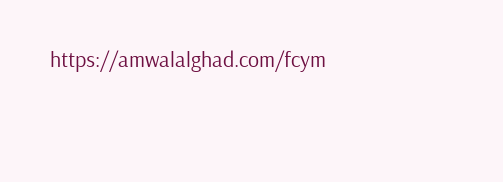https://amwalalghad.com/fcym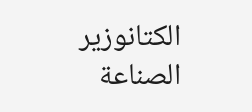الكتانوزير الصناعة